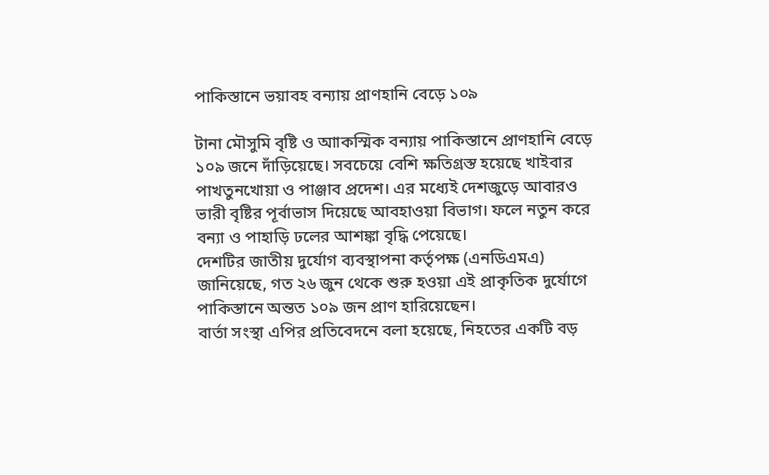পাকিস্তানে ভয়াবহ বন্যায় প্রাণহানি বেড়ে ১০৯

টানা মৌসুমি বৃষ্টি ও আাকস্মিক বন্যায় পাকিস্তানে প্রাণহানি বেড়ে ১০৯ জনে দাঁড়িয়েছে। সবচেয়ে বেশি ক্ষতিগ্রস্ত হয়েছে খাইবার পাখতুনখোয়া ও পাঞ্জাব প্রদেশ। এর মধ্যেই দেশজুড়ে আবারও ভারী বৃষ্টির পূর্বাভাস দিয়েছে আবহাওয়া বিভাগ। ফলে নতুন করে বন্যা ও পাহাড়ি ঢলের আশঙ্কা বৃদ্ধি পেয়েছে।
দেশটির জাতীয় দুর্যোগ ব্যবস্থাপনা কর্তৃপক্ষ (এনডিএমএ) জানিয়েছে, গত ২৬ জুন থেকে শুরু হওয়া এই প্রাকৃতিক দুর্যোগে পাকিস্তানে অন্তত ১০৯ জন প্রাণ হারিয়েছেন।
বার্তা সংস্থা এপির প্রতিবেদনে বলা হয়েছে, নিহতের একটি বড়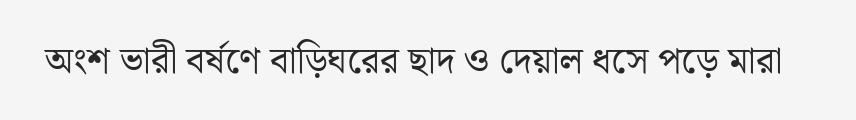অংশ ভারী বর্ষণে বাড়িঘরের ছাদ ও দেয়াল ধসে পড়ে মারা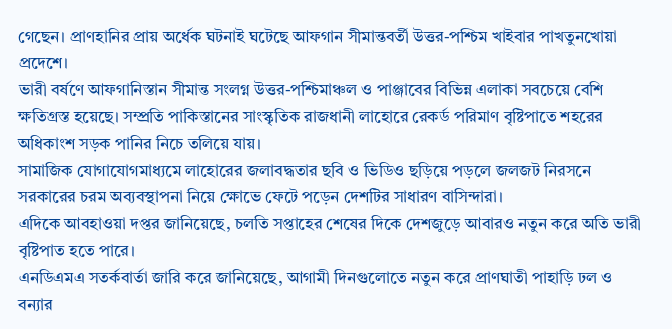গেছেন। প্রাণহানির প্রায় অর্ধেক ঘটনাই ঘটেছে আফগান সীমান্তবর্তী উত্তর-পশ্চিম খাইবার পাখতুনখোয়া প্রদেশে।
ভারী বর্ষণে আফগানিস্তান সীমান্ত সংলগ্ন উত্তর-পশ্চিমাঞ্চল ও পাঞ্জাবের বিভিন্ন এলাকা সবচেয়ে বেশি ক্ষতিগ্রস্ত হয়েছে। সম্প্রতি পাকিস্তানের সাংস্কৃতিক রাজধানী লাহোরে রেকর্ড পরিমাণ বৃষ্টিপাতে শহরের অধিকাংশ সড়ক পানির নিচে তলিয়ে যায়।
সামাজিক যোগাযোগমাধ্যমে লাহোরের জলাবদ্ধতার ছবি ও ভিডিও ছড়িয়ে পড়লে জলজট নিরসনে সরকারের চরম অব্যবস্থাপনা নিয়ে ক্ষোভে ফেটে পড়েন দেশটির সাধারণ বাসিন্দারা।
এদিকে আবহাওয়া দপ্তর জানিয়েছে, চলতি সপ্তাহের শেষের দিকে দেশজুড়ে আবারও নতুন করে অতি ভারী বৃষ্টিপাত হতে পারে।
এনডিএমএ সতর্কবার্তা জারি করে জানিয়েছে, আগামী দিনগুলোতে নতুন করে প্রাণঘাতী পাহাড়ি ঢল ও বন্যার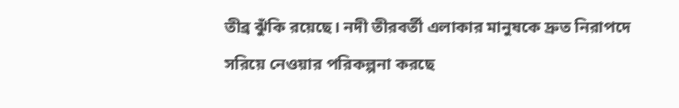তীব্র ঝুঁকি রয়েছে। নদী তীরবর্তী এলাকার মানুষকে দ্রুত নিরাপদে সরিয়ে নেওয়ার পরিকল্পনা করছে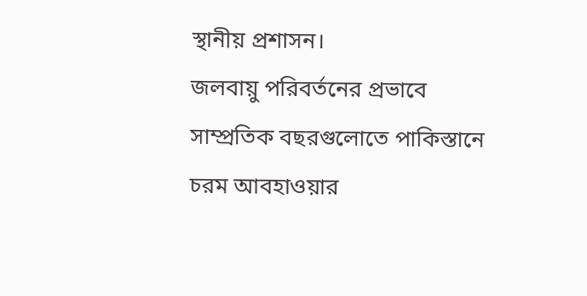স্থানীয় প্রশাসন।
জলবায়ু পরিবর্তনের প্রভাবে সাম্প্রতিক বছরগুলোতে পাকিস্তানে চরম আবহাওয়ার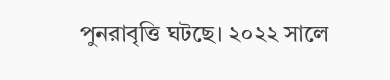পুনরাবৃত্তি ঘটছে। ২০২২ সালে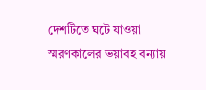দেশটিতে ঘটে যাওয়া স্মরণকালের ভয়াবহ বন্যায়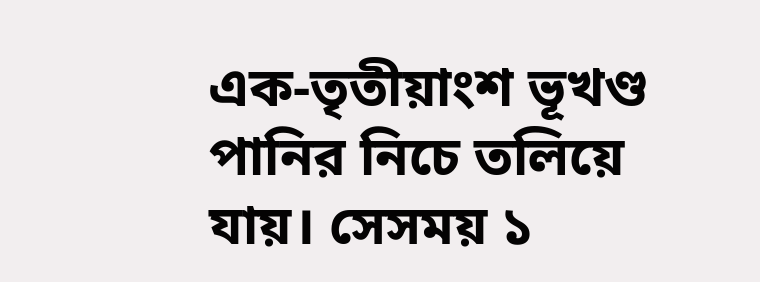এক-তৃতীয়াংশ ভূখণ্ড পানির নিচে তলিয়ে যায়। সেসময় ১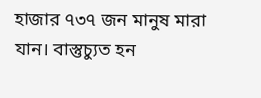হাজার ৭৩৭ জন মানুষ মারা যান। বাস্তুচ্যুত হন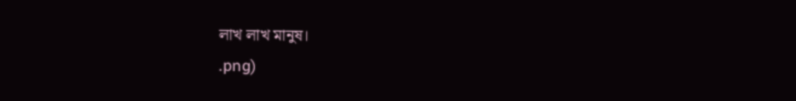লাখ লাখ মানুষ।
.png)